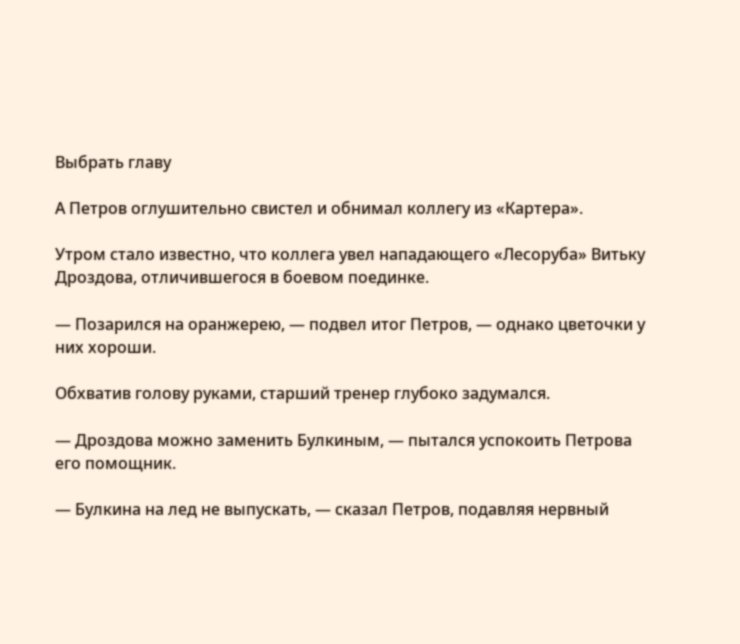Выбрать главу

А Петров оглушительно свистел и обнимал коллегу из «Картера».

Утром стало известно, что коллега увел нападающего «Лесоруба» Витьку Дроздова, отличившегося в боевом поединке.

— Позарился на оранжерею, — подвел итог Петров, — однако цветочки у них хороши.

Обхватив голову руками, старший тренер глубоко задумался.

— Дроздова можно заменить Булкиным, — пытался успокоить Петрова его помощник.

— Булкина на лед не выпускать, — сказал Петров, подавляя нервный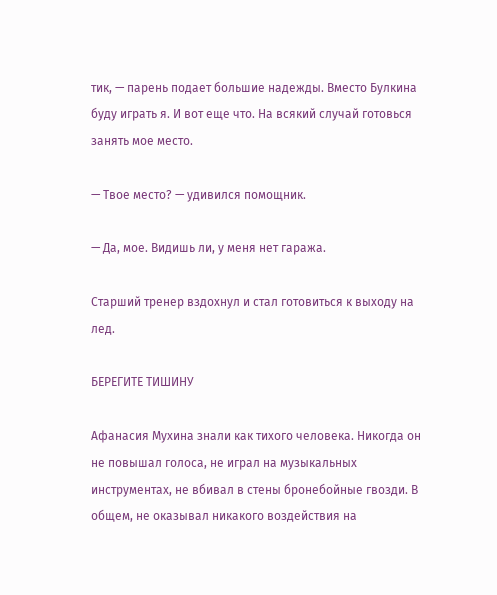тик, — парень подает большие надежды. Вместо Булкина буду играть я. И вот еще что. На всякий случай готовься занять мое место.

— Твое место? — удивился помощник.

— Да, мое. Видишь ли, у меня нет гаража.

Старший тренер вздохнул и стал готовиться к выходу на лед.

БЕРЕГИТЕ ТИШИНУ

Афанасия Мухина знали как тихого человека. Никогда он не повышал голоса, не играл на музыкальных инструментах, не вбивал в стены бронебойные гвозди. В общем, не оказывал никакого воздействия на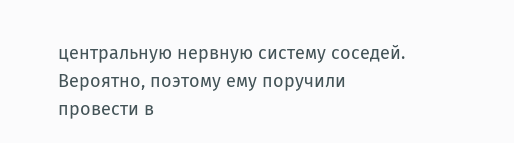центральную нервную систему соседей. Вероятно, поэтому ему поручили провести в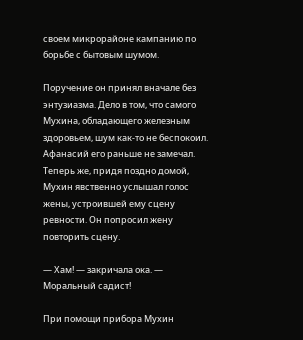своем микрорайоне кампанию по борьбе с бытовым шумом.

Поручение он принял вначале без энтузиазма. Дело в том, что самого Мухина, обладающего железным здоровьем, шум как-то не беспокоил. Афанасий его раньше не замечал. Теперь же, придя поздно домой, Мухин явственно услышал голос жены, устроившей ему сцену ревности. Он попросил жену повторить сцену.

— Хам! — закричала ока. — Моральный садист!

При помощи прибора Мухин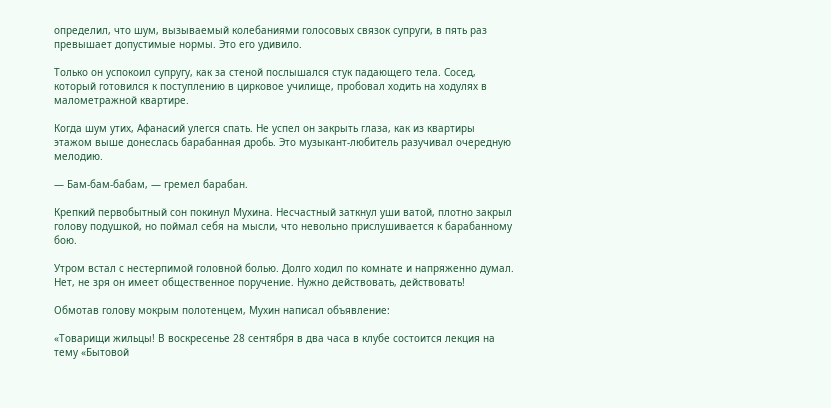определил, что шум, вызываемый колебаниями голосовых связок супруги, в пять раз превышает допустимые нормы. Это его удивило.

Только он успокоил супругу, как за стеной послышался стук падающего тела. Сосед, который готовился к поступлению в цирковое училище, пробовал ходить на ходулях в малометражной квартире.

Когда шум утих, Афанасий улегся спать. Не успел он закрыть глаза, как из квартиры этажом выше донеслась барабанная дробь. Это музыкант-любитель разучивал очередную мелодию.

— Бам-бам-бабам, — гремел барабан.

Крепкий первобытный сон покинул Мухина. Несчастный заткнул уши ватой, плотно закрыл голову подушкой, но поймал себя на мысли, что невольно прислушивается к барабанному бою.

Утром встал с нестерпимой головной болью. Долго ходил по комнате и напряженно думал. Нет, не зря он имеет общественное поручение. Нужно действовать, действовать!

Обмотав голову мокрым полотенцем, Мухин написал объявление:

«Товарищи жильцы! В воскресенье 28 сентября в два часа в клубе состоится лекция на тему «Бытовой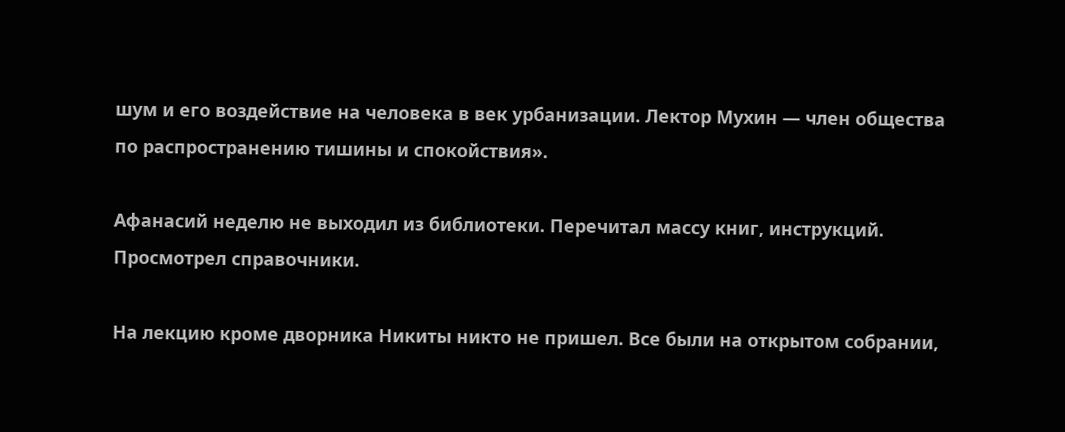шум и его воздействие на человека в век урбанизации. Лектор Мухин — член общества по распространению тишины и спокойствия».

Афанасий неделю не выходил из библиотеки. Перечитал массу книг, инструкций. Просмотрел справочники.

На лекцию кроме дворника Никиты никто не пришел. Все были на открытом собрании,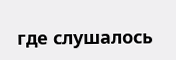где слушалось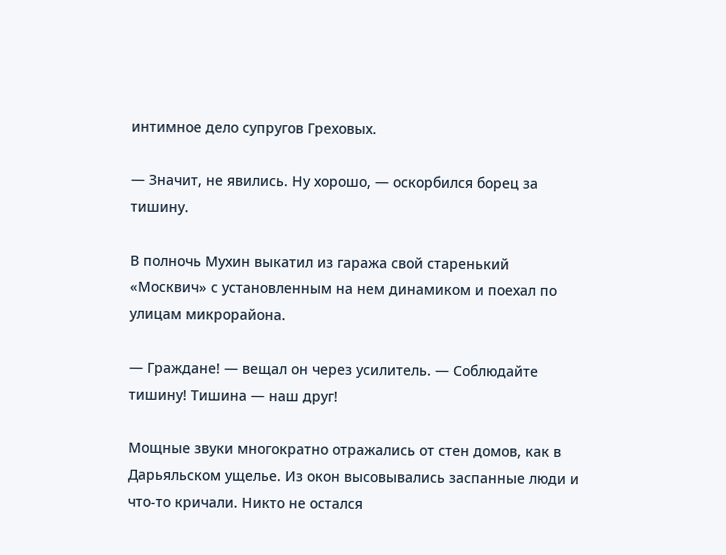интимное дело супругов Греховых.

— Значит, не явились. Ну хорошо, — оскорбился борец за тишину.

В полночь Мухин выкатил из гаража свой старенький «Москвич» с установленным на нем динамиком и поехал по улицам микрорайона.

— Граждане! — вещал он через усилитель. — Соблюдайте тишину! Тишина — наш друг!

Мощные звуки многократно отражались от стен домов, как в Дарьяльском ущелье. Из окон высовывались заспанные люди и что-то кричали. Никто не остался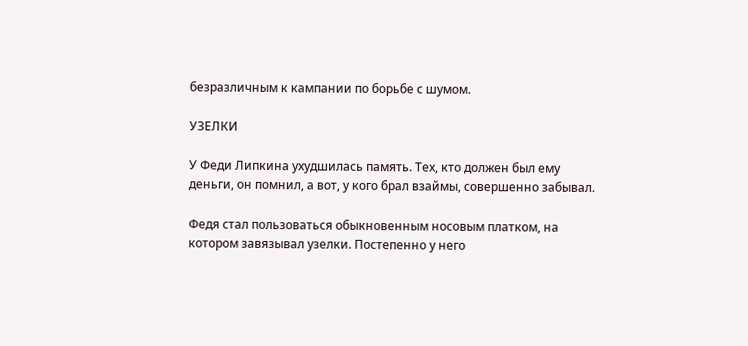безразличным к кампании по борьбе с шумом.

УЗЕЛКИ

У Феди Липкина ухудшилась память. Тех, кто должен был ему деньги, он помнил, а вот, у кого брал взаймы, совершенно забывал.

Федя стал пользоваться обыкновенным носовым платком, на котором завязывал узелки. Постепенно у него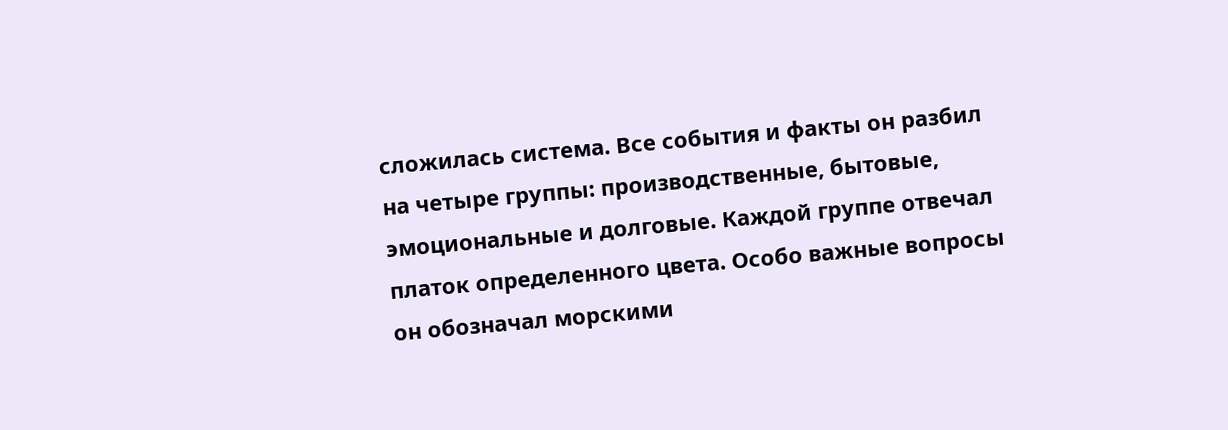сложилась система. Все события и факты он разбил на четыре группы: производственные, бытовые, эмоциональные и долговые. Каждой группе отвечал платок определенного цвета. Особо важные вопросы он обозначал морскими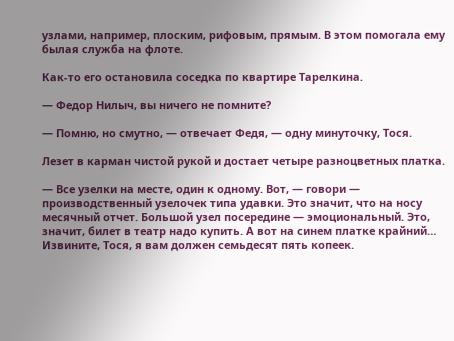узлами, например, плоским, рифовым, прямым. В этом помогала ему былая служба на флоте.

Как-то его остановила соседка по квартире Тарелкина.

— Федор Нилыч, вы ничего не помните?

— Помню, но смутно, — отвечает Федя, — одну минуточку, Тося.

Лезет в карман чистой рукой и достает четыре разноцветных платка.

— Все узелки на месте, один к одному. Вот, — говори — производственный узелочек типа удавки. Это значит, что на носу месячный отчет. Большой узел посередине — эмоциональный. Это, значит, билет в театр надо купить. А вот на синем платке крайний… Извините, Тося, я вам должен семьдесят пять копеек.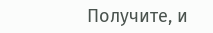Получите, и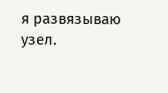я развязываю узел.